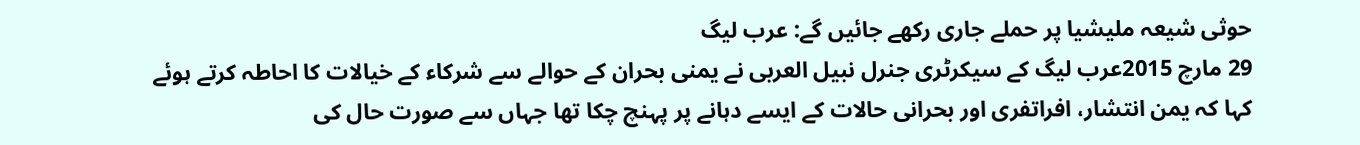حوثی شیعہ ملیشیا پر حملے جاری رکھے جائیں گے: عرب لیگ
29 مارچ 2015عرب لیگ کے سیکرٹری جنرل نبیل العربی نے یمنی بحران کے حوالے سے شرکاء کے خیالات کا احاطہ کرتے ہوئے کہا کہ یمن انتشار، افراتفری اور بحرانی حالات کے ایسے دہانے پر پہنچ چکا تھا جہاں سے صورت حال کی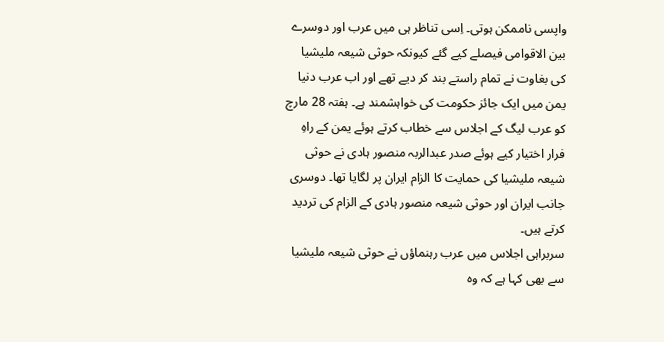واپسی ناممکن ہوتی۔ اِسی تناظر ہی میں عرب اور دوسرے بین الاقوامی فیصلے کیے گئے کیونکہ حوثی شیعہ ملیشیا کی بغاوت نے تمام راستے بند کر دیے تھے اور اب عرب دنیا یمن میں ایک جائز حکومت کی خواہشمند ہے۔ ہفتہ 28 مارچ کو عرب لیگ کے اجلاس سے خطاب کرتے ہوئے یمن کے راہِ فرار اختیار کیے ہوئے صدر عبدالربہ منصور ہادی نے حوثی شیعہ ملیشیا کی حمایت کا الزام ایران پر لگایا تھا۔ دوسری جانب ایران اور حوثی شیعہ منصور ہادی کے الزام کی تردید کرتے ہیں۔
سربراہی اجلاس میں عرب رہنماؤں نے حوثی شیعہ ملیشیا سے بھی کہا ہے کہ وہ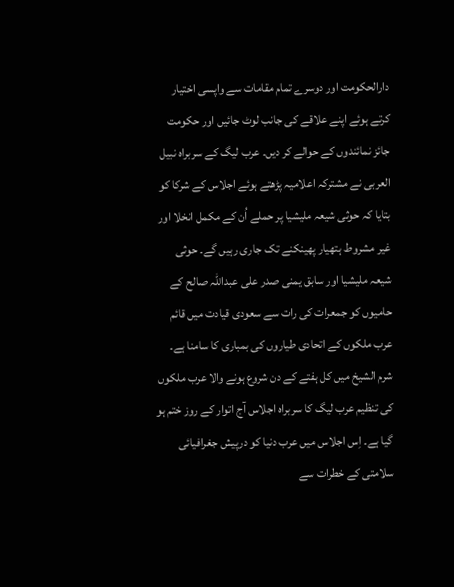دارالحکومت اور دوسرے تمام مقامات سے واپسی اختیار کرتے ہوئے اپنے علاقے کی جانب لوٹ جائیں اور حکومت جائز نمائندوں کے حوالے کر دیں۔ عرب لیگ کے سربراہ نبیل العربی نے مشترکہ اعلامیہ پڑھتے ہوئے اجلاس کے شرکا کو بتایا کہ حوثی شیعہ ملیشیا پر حملے اُن کے مکمل انخلا اور غیر مشروط ہتھیار پھینکنے تک جاری رہیں گے۔ حوثی شیعہ ملیشیا اور سابق یمنی صدر علی عبداللہ صالح کے حامیوں کو جمعرات کی رات سے سعودی قیادت میں قائم عرب ملکوں کے اتحادی طیاروں کی بمباری کا سامنا ہے۔
شرم الشیخ میں کل ہفتے کے دن شروع ہونے والا عرب ملکوں کی تنظیم عرب لیگ کا سربراہ اجلاس آج اتوار کے روز ختم ہو گیا ہے۔ اِس اجلاس میں عرب دنیا کو درپیش جغرافیائی سلامتی کے خطرات سے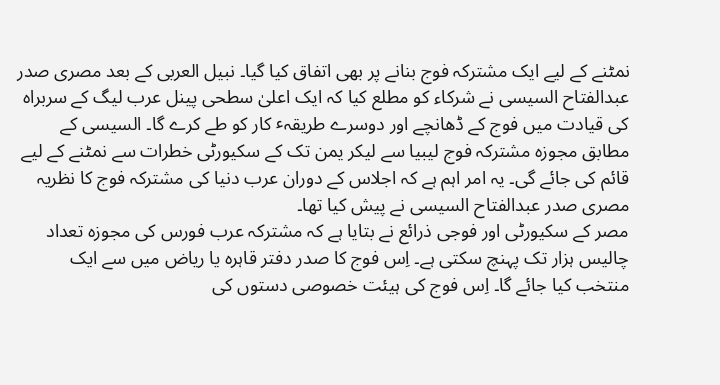نمٹنے کے لیے ایک مشترکہ فوج بنانے پر بھی اتفاق کیا گیا۔ نبیل العربی کے بعد مصری صدر عبدالفتاح السیسی نے شرکاء کو مطلع کیا کہ ایک اعلیٰ سطحی پینل عرب لیگ کے سربراہ کی قیادت میں فوج کے ڈھانچے اور دوسرے طریقہٴ کار کو طے کرے گا۔ السیسی کے مطابق مجوزہ مشترکہ فوج لیبیا سے لیکر یمن تک کے سکیورٹی خطرات سے نمٹنے کے لیے قائم کی جائے گی۔ یہ امر اہم ہے کہ اجلاس کے دوران عرب دنیا کی مشترکہ فوج کا نظریہ مصری صدر عبدالفتاح السیسی نے پیش کیا تھا۔
مصر کے سکیورٹی اور فوجی ذرائع نے بتایا ہے کہ مشترکہ عرب فورس کی مجوزہ تعداد چالیس ہزار تک پہنچ سکتی ہے۔ اِس فوج کا صدر دفتر قاہرہ یا ریاض میں سے ایک منتخب کیا جائے گا۔ اِس فوج کی ہیئت خصوصی دستوں کی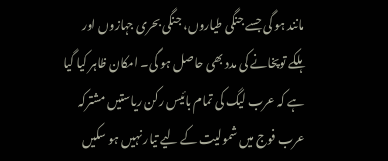مانند ہو گی جسے جنگی طیاروں، جنگی بحری جہازوں اور ہلکے توپخانے کی مدد بھی حاصل ہو گی۔ امکان ظاہر کیا گیا ہے کہ عرب لیگ کی تمام بائیس رکن ریاستیں مشترکہ عرب فوج میں شمولیت کے لیے تیار نہیں ہو سکیں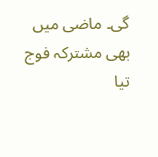گی۔ ماضی میں بھی مشترکہ فوج تیا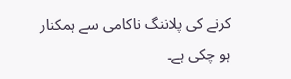کرنے کی پلاننگ ناکامی سے ہمکنار ہو چکی ہے۔